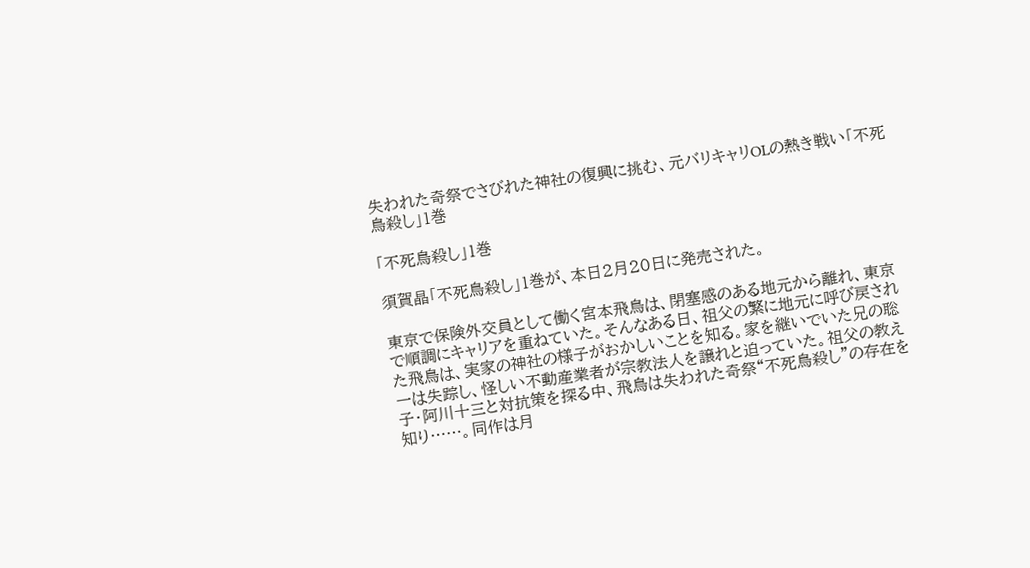失われた奇祭でさびれた神社の復興に挑む、元バリキャリOLの熱き戦い「不死鳥殺し」1巻

「不死鳥殺し」1巻

須賀晶「不死鳥殺し」1巻が、本日2月20日に発売された。

東京で保険外交員として働く宮本飛鳥は、閉塞感のある地元から離れ、東京で順調にキャリアを重ねていた。そんなある日、祖父の繁に地元に呼び戻された飛鳥は、実家の神社の様子がおかしいことを知る。家を継いでいた兄の聡一は失踪し、怪しい不動産業者が宗教法人を譲れと迫っていた。祖父の教え子・阿川十三と対抗策を探る中、飛鳥は失われた奇祭“不死鳥殺し”の存在を知り……。同作は月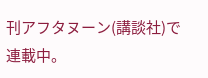刊アフタヌーン(講談社)で連載中。